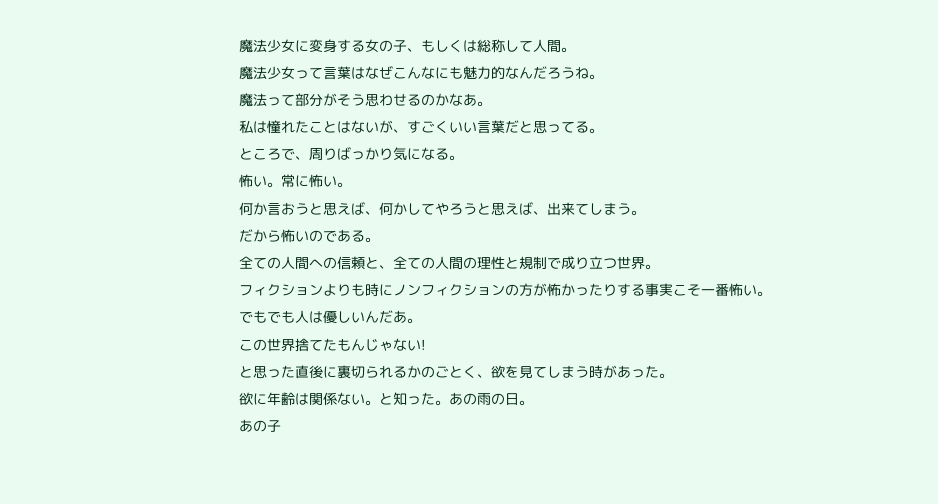魔法少女に変身する女の子、もしくは総称して人間。
魔法少女って言葉はなぜこんなにも魅力的なんだろうね。
魔法って部分がそう思わせるのかなあ。
私は憧れたことはないが、すごくいい言葉だと思ってる。
ところで、周りばっかり気になる。
怖い。常に怖い。
何か言おうと思えば、何かしてやろうと思えば、出来てしまう。
だから怖いのである。
全ての人間への信頼と、全ての人間の理性と規制で成り立つ世界。
フィクションよりも時にノンフィクションの方が怖かったりする事実こそ一番怖い。
でもでも人は優しいんだあ。
この世界捨てたもんじゃない!
と思った直後に裏切られるかのごとく、欲を見てしまう時があった。
欲に年齢は関係ない。と知った。あの雨の日。
あの子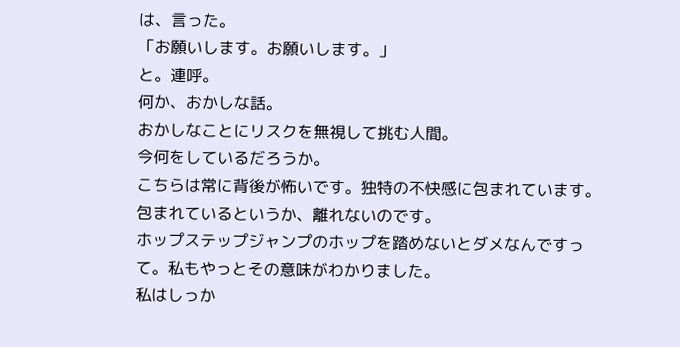は、言った。
「お願いします。お願いします。」
と。連呼。
何か、おかしな話。
おかしなことにリスクを無視して挑む人間。
今何をしているだろうか。
こちらは常に背後が怖いです。独特の不快感に包まれています。包まれているというか、離れないのです。
ホップステップジャンプのホップを踏めないとダメなんですって。私もやっとその意味がわかりました。
私はしっか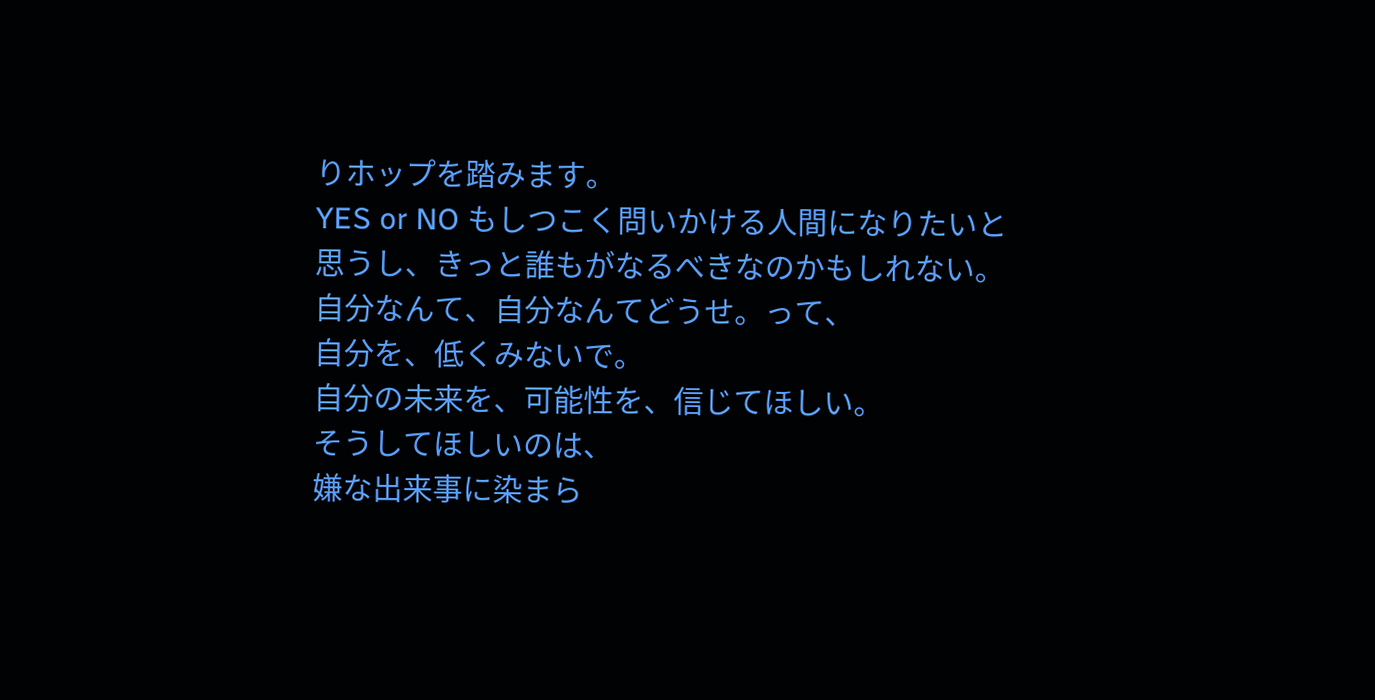りホップを踏みます。
YES or NO もしつこく問いかける人間になりたいと思うし、きっと誰もがなるべきなのかもしれない。
自分なんて、自分なんてどうせ。って、
自分を、低くみないで。
自分の未来を、可能性を、信じてほしい。
そうしてほしいのは、
嫌な出来事に染まら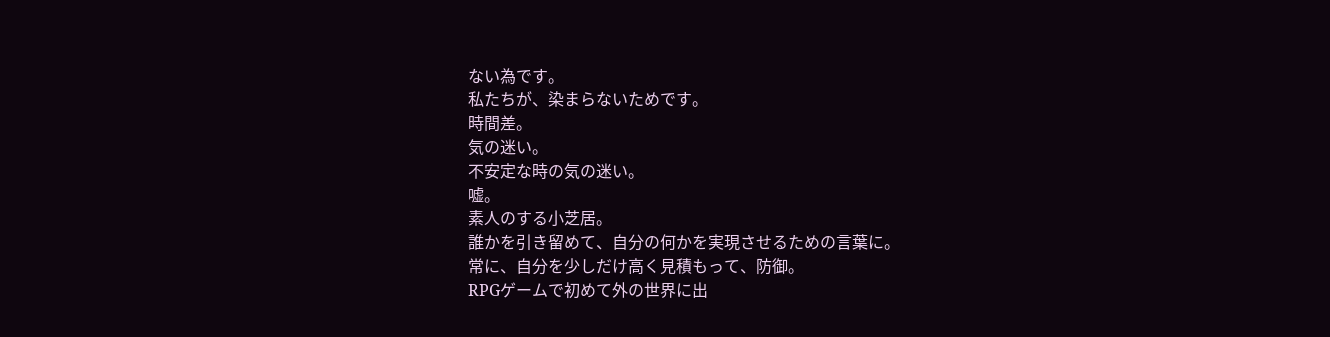ない為です。
私たちが、染まらないためです。
時間差。
気の迷い。
不安定な時の気の迷い。
嘘。
素人のする小芝居。
誰かを引き留めて、自分の何かを実現させるための言葉に。
常に、自分を少しだけ高く見積もって、防御。
RPGゲームで初めて外の世界に出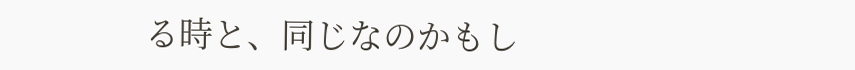る時と、同じなのかもし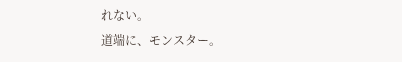れない。
道端に、モンスター。